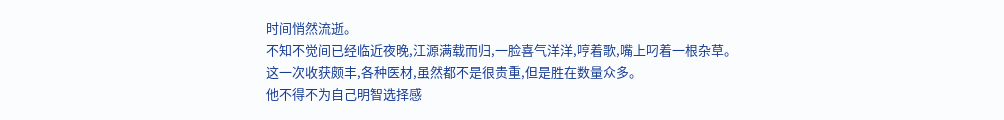时间悄然流逝。
不知不觉间已经临近夜晚,江源满载而归,一脸喜气洋洋,哼着歌,嘴上叼着一根杂草。
这一次收获颇丰,各种医材,虽然都不是很贵重,但是胜在数量众多。
他不得不为自己明智选择感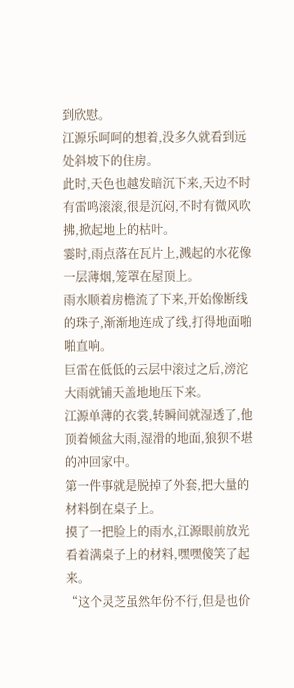到欣慰。
江源乐呵呵的想着,没多久就看到远处斜坡下的住房。
此时,天色也越发暗沉下来,天边不时有雷鸣滚滚,很是沉闷,不时有微风吹拂,掀起地上的枯叶。
霎时,雨点落在瓦片上,溅起的水花像一层薄烟,笼罩在屋顶上。
雨水顺着房檐流了下来,开始像断线的珠子,渐渐地连成了线,打得地面啪啪直响。
巨雷在低低的云层中滚过之后,滂沱大雨就铺天盖地地压下来。
江源单薄的衣裳,转瞬间就湿透了,他顶着倾盆大雨,湿滑的地面,狼狈不堪的冲回家中。
第一件事就是脱掉了外套,把大量的材料倒在桌子上。
摸了一把脸上的雨水,江源眼前放光看着满桌子上的材料,嘿嘿傻笑了起来。
“这个灵芝虽然年份不行,但是也价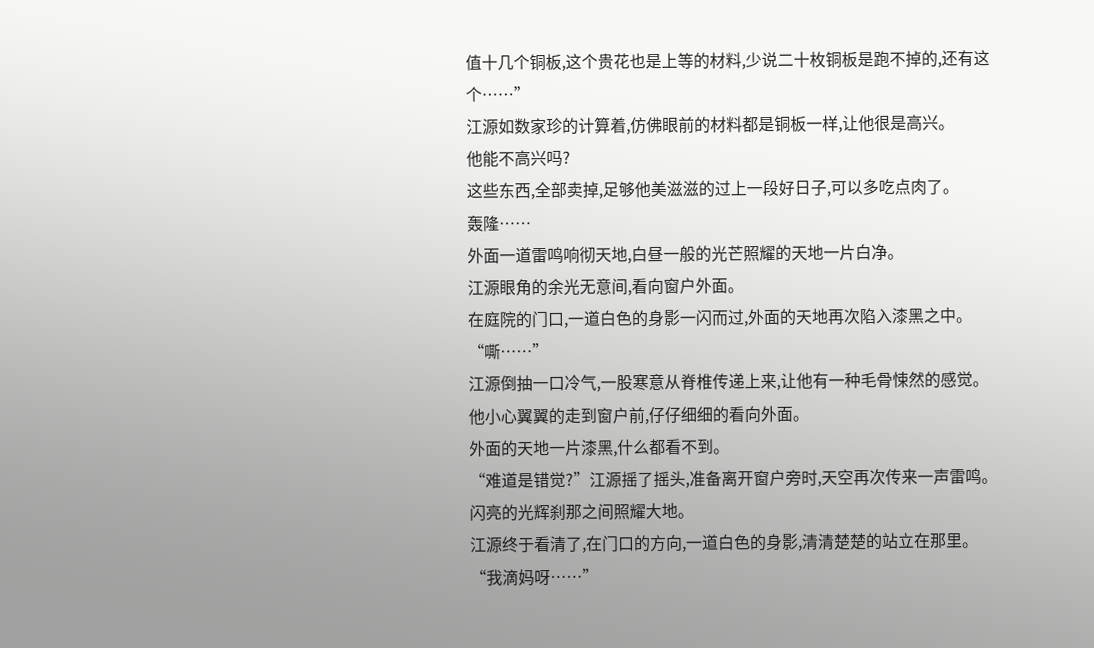值十几个铜板,这个贵花也是上等的材料,少说二十枚铜板是跑不掉的,还有这个……”
江源如数家珍的计算着,仿佛眼前的材料都是铜板一样,让他很是高兴。
他能不高兴吗?
这些东西,全部卖掉,足够他美滋滋的过上一段好日子,可以多吃点肉了。
轰隆……
外面一道雷鸣响彻天地,白昼一般的光芒照耀的天地一片白净。
江源眼角的余光无意间,看向窗户外面。
在庭院的门口,一道白色的身影一闪而过,外面的天地再次陷入漆黑之中。
“嘶……”
江源倒抽一口冷气,一股寒意从脊椎传递上来,让他有一种毛骨悚然的感觉。
他小心翼翼的走到窗户前,仔仔细细的看向外面。
外面的天地一片漆黑,什么都看不到。
“难道是错觉?”江源摇了摇头,准备离开窗户旁时,天空再次传来一声雷鸣。
闪亮的光辉刹那之间照耀大地。
江源终于看清了,在门口的方向,一道白色的身影,清清楚楚的站立在那里。
“我滴妈呀……”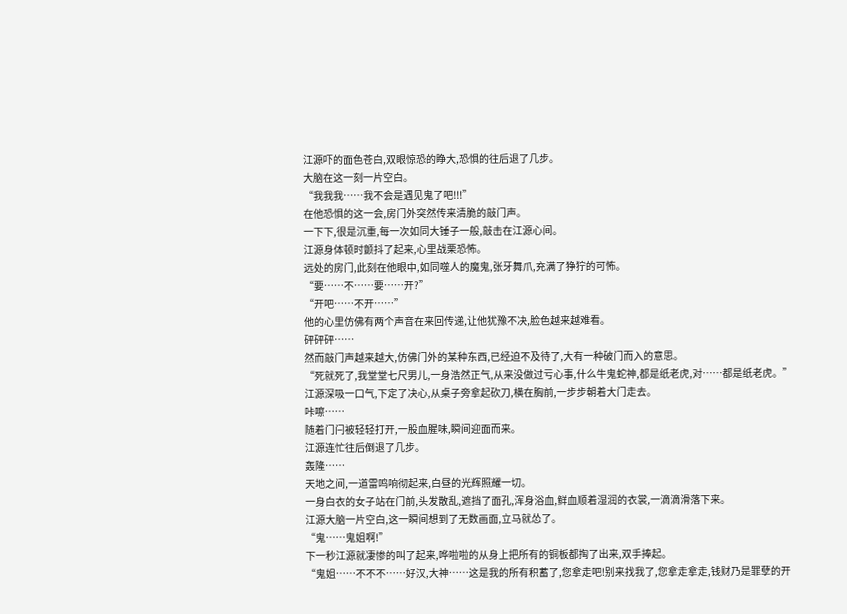江源吓的面色苍白,双眼惊恐的睁大,恐惧的往后退了几步。
大脑在这一刻一片空白。
“我我我……我不会是遇见鬼了吧!!!”
在他恐惧的这一会,房门外突然传来清脆的敲门声。
一下下,很是沉重,每一次如同大锤子一般,敲击在江源心间。
江源身体顿时颤抖了起来,心里战栗恐怖。
远处的房门,此刻在他眼中,如同噬人的魔鬼,张牙舞爪,充满了狰狞的可怖。
“要……不……要……开?”
“开吧……不开……”
他的心里仿佛有两个声音在来回传递,让他犹豫不决,脸色越来越难看。
砰砰砰……
然而敲门声越来越大,仿佛门外的某种东西,已经迫不及待了,大有一种破门而入的意思。
“死就死了,我堂堂七尺男儿,一身浩然正气,从来没做过亏心事,什么牛鬼蛇神,都是纸老虎,对……都是纸老虎。”
江源深吸一口气,下定了决心,从桌子旁拿起砍刀,横在胸前,一步步朝着大门走去。
咔嚓……
随着门闩被轻轻打开,一股血腥味,瞬间迎面而来。
江源连忙往后倒退了几步。
轰隆……
天地之间,一道雷鸣响彻起来,白昼的光辉照耀一切。
一身白衣的女子站在门前,头发散乱,遮挡了面孔,浑身浴血,鲜血顺着湿润的衣裳,一滴滴滑落下来。
江源大脑一片空白,这一瞬间想到了无数画面,立马就怂了。
“鬼……鬼姐啊!”
下一秒江源就凄惨的叫了起来,哗啦啦的从身上把所有的铜板都掏了出来,双手捧起。
“鬼姐……不不不……好汉,大神……这是我的所有积蓄了,您拿走吧!别来找我了,您拿走拿走,钱财乃是罪孽的开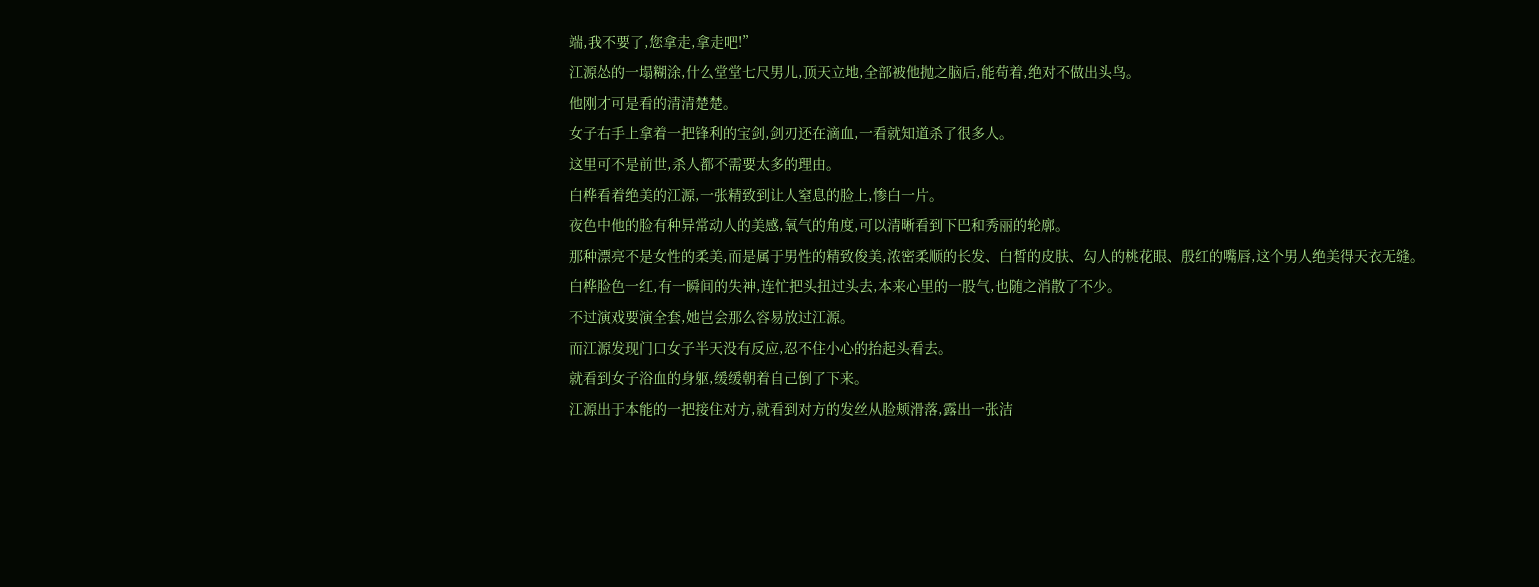端,我不要了,您拿走,拿走吧!”
江源怂的一塌糊涂,什么堂堂七尺男儿,顶天立地,全部被他抛之脑后,能苟着,绝对不做出头鸟。
他刚才可是看的清清楚楚。
女子右手上拿着一把锋利的宝剑,剑刃还在滴血,一看就知道杀了很多人。
这里可不是前世,杀人都不需要太多的理由。
白桦看着绝美的江源,一张精致到让人窒息的脸上,惨白一片。
夜色中他的脸有种异常动人的美感,氧气的角度,可以清晰看到下巴和秀丽的轮廓。
那种漂亮不是女性的柔美,而是属于男性的精致俊美,浓密柔顺的长发、白皙的皮肤、勾人的桃花眼、殷红的嘴唇,这个男人绝美得天衣无缝。
白桦脸色一红,有一瞬间的失神,连忙把头扭过头去,本来心里的一股气,也随之消散了不少。
不过演戏要演全套,她岂会那么容易放过江源。
而江源发现门口女子半天没有反应,忍不住小心的抬起头看去。
就看到女子浴血的身躯,缓缓朝着自己倒了下来。
江源出于本能的一把接住对方,就看到对方的发丝从脸颊滑落,露出一张洁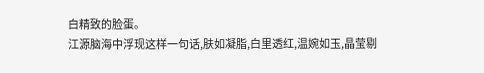白精致的脸蛋。
江源脑海中浮现这样一句话,肤如凝脂,白里透红,温婉如玉,晶莹剔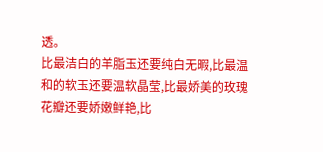透。
比最洁白的羊脂玉还要纯白无暇,比最温和的软玉还要温软晶莹,比最娇美的玫瑰花瓣还要娇嫩鲜艳,比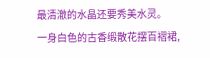最清澈的水晶还要秀美水灵。
一身白色的古香缎散花摆百褶裙,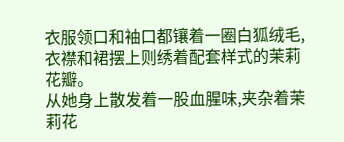衣服领口和袖口都镶着一圈白狐绒毛,衣襟和裙摆上则绣着配套样式的茉莉花瓣。
从她身上散发着一股血腥味,夹杂着茉莉花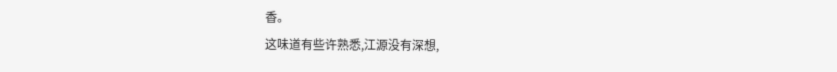香。
这味道有些许熟悉,江源没有深想,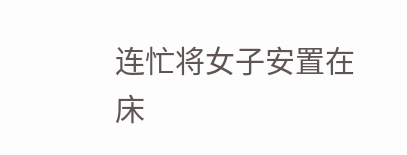连忙将女子安置在床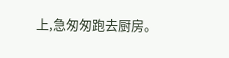上,急匆匆跑去厨房。